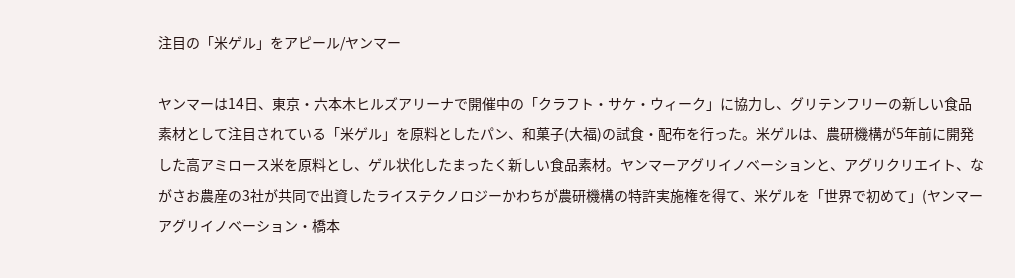注目の「米ゲル」をアピール/ヤンマー

ヤンマーは14日、東京・六本木ヒルズアリーナで開催中の「クラフト・サケ・ウィーク」に協力し、グリテンフリーの新しい食品素材として注目されている「米ゲル」を原料としたパン、和菓子(大福)の試食・配布を行った。米ゲルは、農研機構が5年前に開発した高アミロース米を原料とし、ゲル状化したまったく新しい食品素材。ヤンマーアグリイノベーションと、アグリクリエイト、ながさお農産の3社が共同で出資したライステクノロジーかわちが農研機構の特許実施権を得て、米ゲルを「世界で初めて」(ヤンマーアグリイノベーション・橋本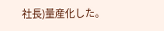社長)量産化した。